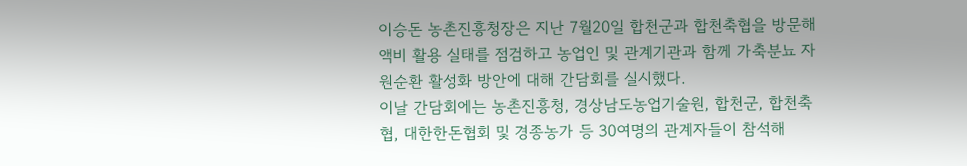이승돈 농촌진흥청장은 지난 7월20일 합천군과 합천축협을 방문해 액비 활용 실태를 점검하고 농업인 및 관계기관과 함께 가축분뇨 자원순환 활성화 방안에 대해 간담회를 실시했다.
이날 간담회에는 농촌진흥청, 경상남도농업기술원, 합천군, 합천축협, 대한한돈협회 및 경종농가 등 30여명의 관계자들이 참석해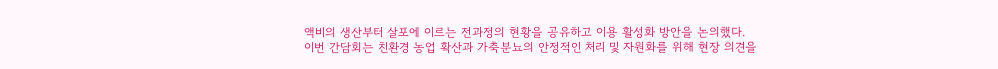액비의 생산부터 살포에 이르는 전과정의 현황을 공유하고 이용 활성화 방안을 논의했다.
이번 간담회는 친환경 농업 확산과 가축분뇨의 안정적인 처리 및 자원화를 위해 현장 의견을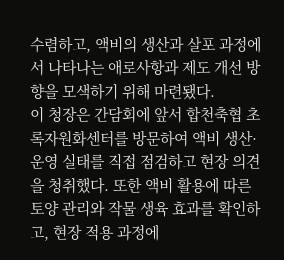수렴하고, 액비의 생산과 살포 과정에서 나타나는 애로사항과 제도 개선 방향을 모색하기 위해 마련됐다.
이 청장은 간담회에 앞서 합천축협 초록자원화센터를 방문하여 액비 생산·운영 실태를 직접 점검하고 현장 의견을 청취했다. 또한 액비 활용에 따른 토양 관리와 작물 생육 효과를 확인하고, 현장 적용 과정에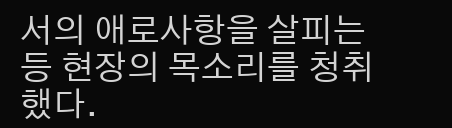서의 애로사항을 살피는 등 현장의 목소리를 청취했다.